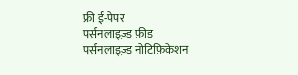फ्री ई-पेपर
पर्सनलाइज़्ड फ़ीड
पर्सनलाइज़्ड नोटिफ़िकेशन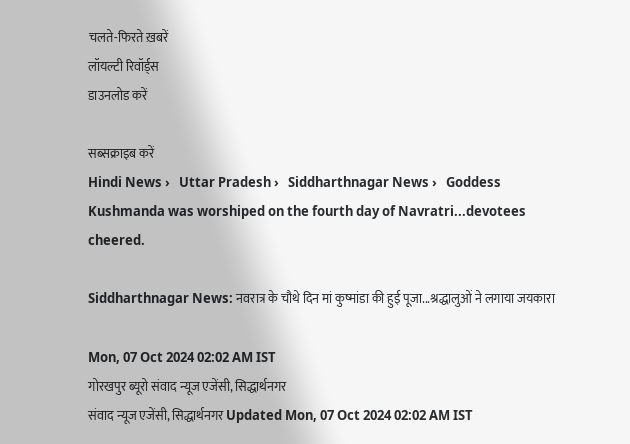चलते-फिरते ख़बरें
लॉयल्टी रिवॉर्ड्स
डाउनलोड करें

सब्सक्राइब करें
Hindi News ›   Uttar Pradesh ›   Siddharthnagar News ›   Goddess Kushmanda was worshiped on the fourth day of Navratri...devotees cheered.

Siddharthnagar News: नवरात्र के चौथे दिन मां कुष्मांडा की हुई पूजा...श्रद्धालुओं ने लगाया जयकारा

Mon, 07 Oct 2024 02:02 AM IST
गोरखपुर ब्यूरो संवाद न्यूज एजेंसी, सिद्धार्थनगर
संवाद न्यूज एजेंसी, सिद्धार्थनगर Updated Mon, 07 Oct 2024 02:02 AM IST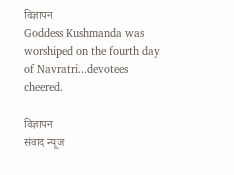विज्ञापन
Goddess Kushmanda was worshiped on the fourth day of Navratri...devotees cheered.

विज्ञापन
संवाद न्यूज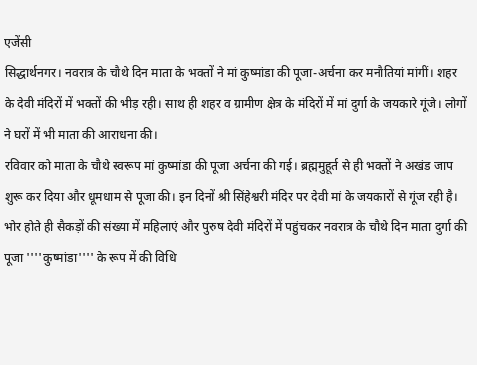एजेंसी
सिद्धार्थनगर। नवरात्र के चौथे दिन माता के भक्तों ने मां कुष्मांडा की पूजा-अर्चना कर मनौतियां मांगीं। शहर के देवी मंदिरों में भक्तों की भीड़ रही। साथ ही शहर व ग्रामीण क्षेत्र के मंदिरों में मां दुर्गा के जयकारे गूंजे। लोगों ने घरों में भी माता की आराधना की।
रविवार को माता के चौथे स्वरूप मां कुष्मांडा की पूजा अर्चना की गई। ब्रह्ममुहूर्त से ही भक्तों ने अखंड जाप शुरू कर दिया और धूमधाम से पूजा की। इन दिनों श्री सिंहेश्वरी मंदिर पर देवी मां के जयकारों से गूंज रही है। भोर होते ही सैकड़ों की संख्या में महिलाएं और पुरुष देवी मंदिरों में पहुंचकर नवरात्र के चौथे दिन माता दुर्गा की पूजा ''''कुष्मांडा'''' के रूप में की विधि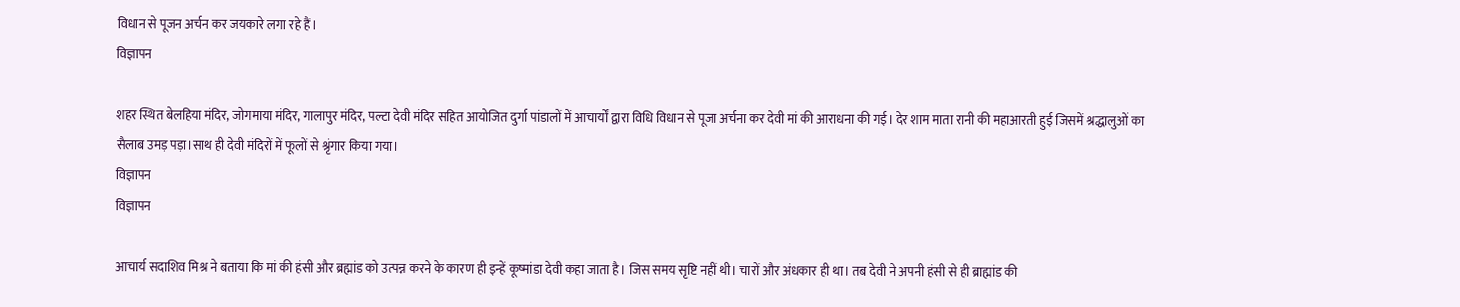विधान से पूजन अर्चन कर जयकारे लगा रहे हैं।
विज्ञापन

शहर स्थित बेलहिया मंदिर, जोगमाया मंदिर, गालापुर मंदिर, पल्टा देवी मंदिर सहित आयोजित दुर्गा पांडालों में आचार्यों द्वारा विधि विधान से पूजा अर्चना कर देवी मां की आराधना की गई। देर शाम माता रानी की महाआरती हुई जिसमें श्रद्धालुओं का सैलाब उमड़ पड़ा।साथ ही देवी मंदिरों में फूलों से श्रृंगार किया गया।
विज्ञापन
विज्ञापन

आचार्य सदाशिव मिश्र ने बताया कि मां की हंसी और ब्रह्मांड को उत्पन्न करने के कारण ही इन्हें कूष्मांडा देवी कहा जाता है। जिस समय सृष्टि नहीं थी। चारों और अंधकार ही था। तब देवी ने अपनी हंसी से ही ब्राह्मांड की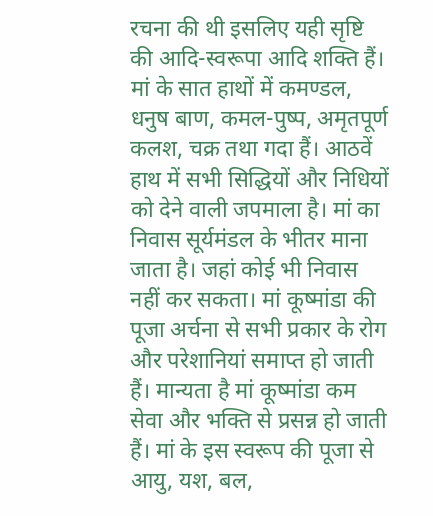रचना की थी इसलिए यही सृष्टि की आदि-स्वरूपा आदि शक्ति हैं। मां के सात हाथों में कमण्डल, धनुष बाण, कमल-पुष्प, अमृतपूर्ण कलश, चक्र तथा गदा हैं। आठवें हाथ में सभी सिद्धियों और निधियों को देने वाली जपमाला है। मां का निवास सूर्यमंडल के भीतर माना जाता है। जहां कोई भी निवास नहीं कर सकता। मां कूष्मांडा की पूजा अर्चना से सभी प्रकार के रोग और परेशानियां समाप्त हो जाती हैं। मान्यता है मां कूष्मांडा कम सेवा और भक्ति से प्रसन्न हो जाती हैं। मां के इस स्वरूप की पूजा से आयु, यश, बल,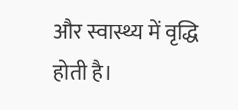और स्वास्थ्य में वृद्धि होती है।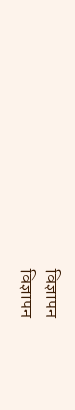विज्ञापन
विज्ञापन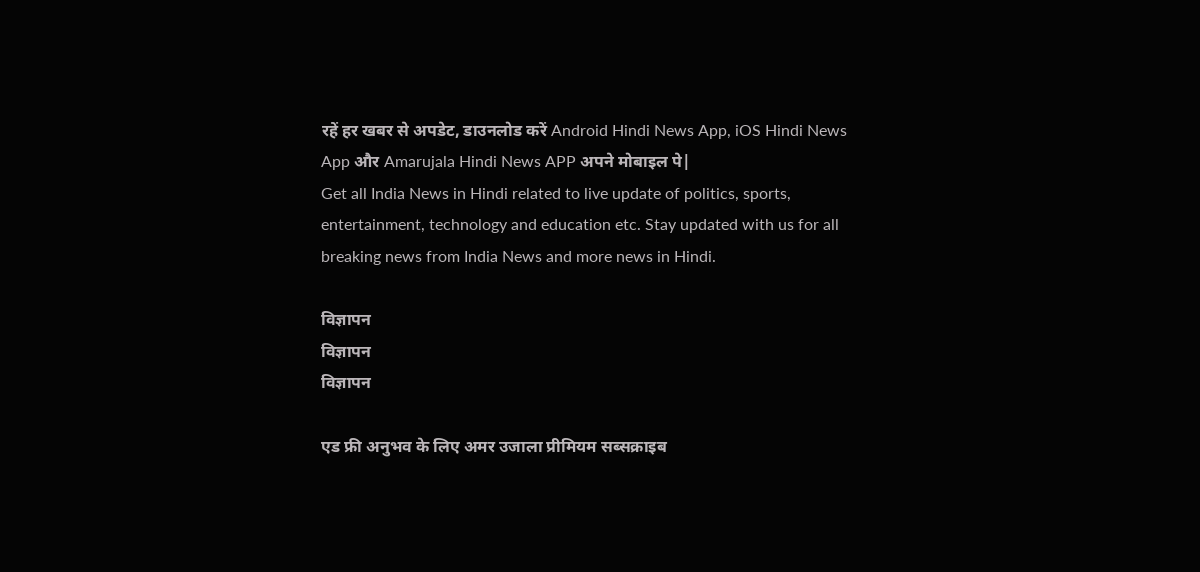रहें हर खबर से अपडेट, डाउनलोड करें Android Hindi News App, iOS Hindi News App और Amarujala Hindi News APP अपने मोबाइल पे|
Get all India News in Hindi related to live update of politics, sports, entertainment, technology and education etc. Stay updated with us for all breaking news from India News and more news in Hindi.

विज्ञापन
विज्ञापन
विज्ञापन

एड फ्री अनुभव के लिए अमर उजाला प्रीमियम सब्सक्राइब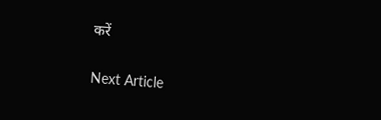करें

Next Article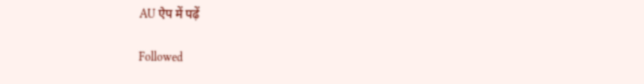AU ऐप में पढ़ें

Followed